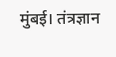मुंबई। तंत्रज्ञान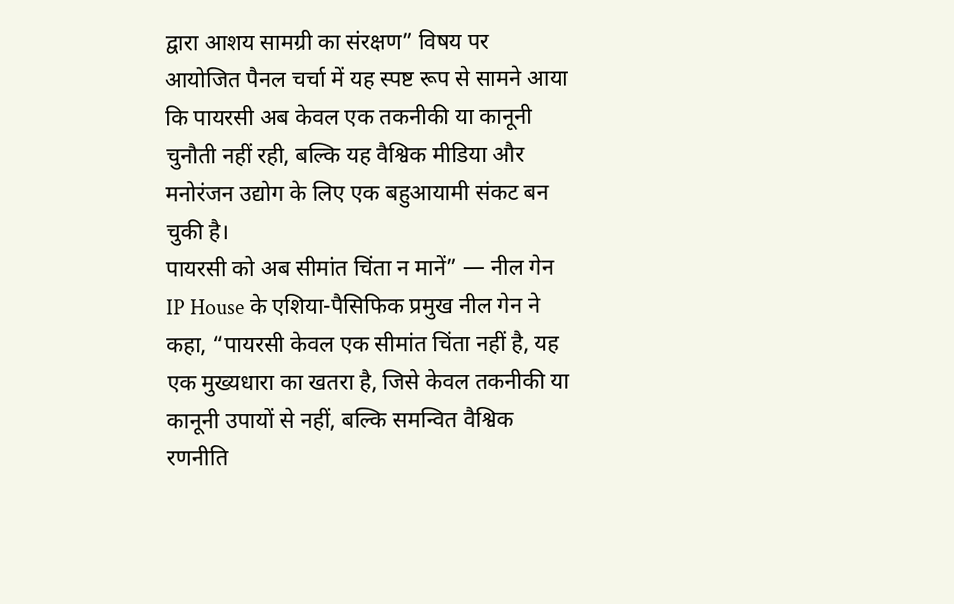द्वारा आशय सामग्री का संरक्षण” विषय पर आयोजित पैनल चर्चा में यह स्पष्ट रूप से सामने आया कि पायरसी अब केवल एक तकनीकी या कानूनी चुनौती नहीं रही, बल्कि यह वैश्विक मीडिया और मनोरंजन उद्योग के लिए एक बहुआयामी संकट बन चुकी है।
पायरसी को अब सीमांत चिंता न मानें” — नील गेन
IP House के एशिया-पैसिफिक प्रमुख नील गेन ने कहा, “पायरसी केवल एक सीमांत चिंता नहीं है, यह एक मुख्यधारा का खतरा है, जिसे केवल तकनीकी या कानूनी उपायों से नहीं, बल्कि समन्वित वैश्विक रणनीति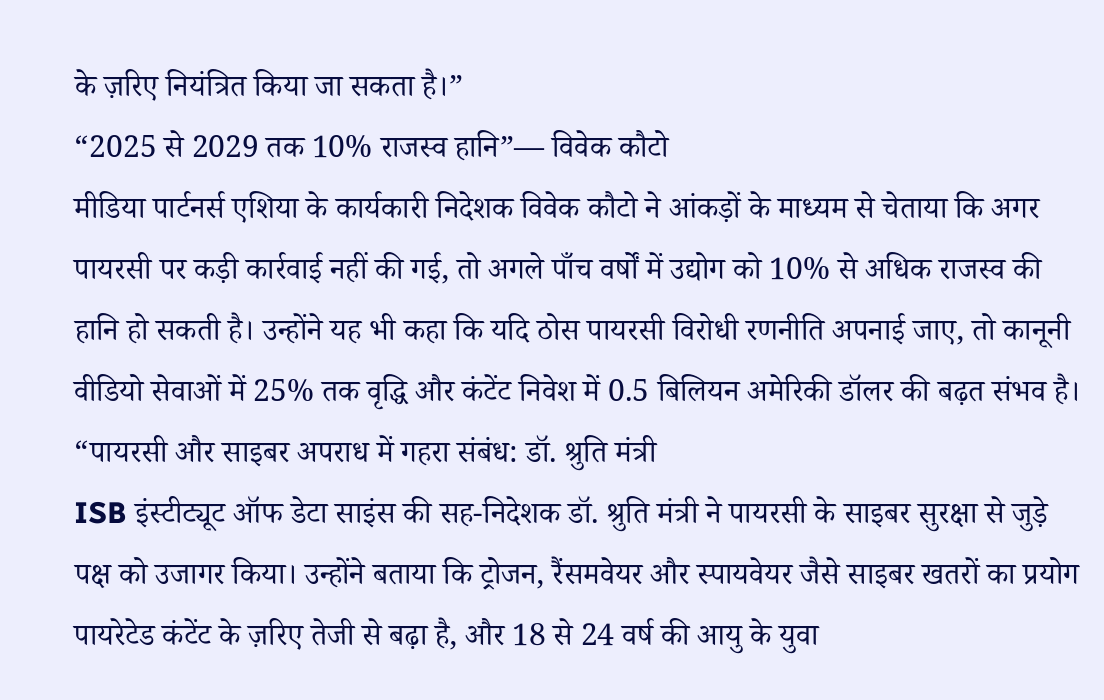के ज़रिए नियंत्रित किया जा सकता है।”
“2025 से 2029 तक 10% राजस्व हानि”— विवेक कौटो
मीडिया पार्टनर्स एशिया के कार्यकारी निदेशक विवेक कौटो ने आंकड़ों के माध्यम से चेताया कि अगर पायरसी पर कड़ी कार्रवाई नहीं की गई, तो अगले पाँच वर्षों में उद्योग को 10% से अधिक राजस्व की हानि हो सकती है। उन्होंने यह भी कहा कि यदि ठोस पायरसी विरोधी रणनीति अपनाई जाए, तो कानूनी वीडियो सेवाओं में 25% तक वृद्धि और कंटेंट निवेश में 0.5 बिलियन अमेरिकी डॉलर की बढ़त संभव है।
“पायरसी और साइबर अपराध में गहरा संबंध: डॉ. श्रुति मंत्री
ISB इंस्टीट्यूट ऑफ डेटा साइंस की सह-निदेशक डॉ. श्रुति मंत्री ने पायरसी के साइबर सुरक्षा से जुड़े पक्ष को उजागर किया। उन्होंने बताया कि ट्रोजन, रैंसमवेयर और स्पायवेयर जैसे साइबर खतरों का प्रयोग पायरेटेड कंटेंट के ज़रिए तेजी से बढ़ा है, और 18 से 24 वर्ष की आयु के युवा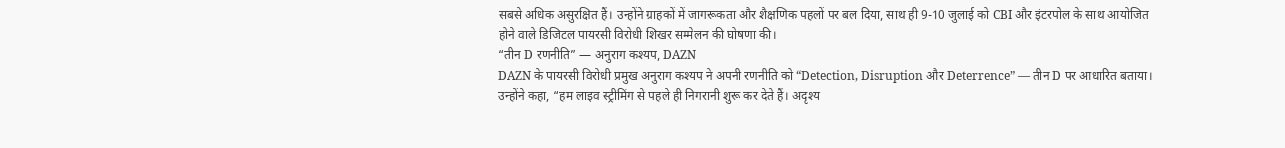सबसे अधिक असुरक्षित हैं। उन्होंने ग्राहकों में जागरूकता और शैक्षणिक पहलों पर बल दिया, साथ ही 9-10 जुलाई को CBI और इंटरपोल के साथ आयोजित होने वाले डिजिटल पायरसी विरोधी शिखर सम्मेलन की घोषणा की।
“तीन D रणनीति” — अनुराग कश्यप, DAZN
DAZN के पायरसी विरोधी प्रमुख अनुराग कश्यप ने अपनी रणनीति को “Detection, Disruption और Deterrence” — तीन D पर आधारित बताया। उन्होंने कहा, “हम लाइव स्ट्रीमिंग से पहले ही निगरानी शुरू कर देते हैं। अदृश्य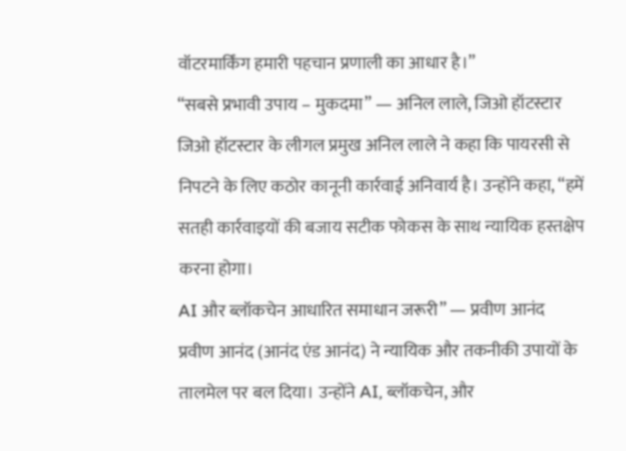वॉटरमार्किंग हमारी पहचान प्रणाली का आधार है।”
“सबसे प्रभावी उपाय – मुकदमा” — अनिल लाले, जिओ हॉटस्टार
जिओ हॉटस्टार के लीगल प्रमुख अनिल लाले ने कहा कि पायरसी से निपटने के लिए कठोर कानूनी कार्रवाई अनिवार्य है। उन्होंने कहा, “हमें सतही कार्रवाइयों की बजाय सटीक फोकस के साथ न्यायिक हस्तक्षेप करना होगा।
AI और ब्लॉकचेन आधारित समाधान जरूरी” — प्रवीण आनंद
प्रवीण आनंद (आनंद एंड आनंद) ने न्यायिक और तकनीकी उपायों के तालमेल पर बल दिया। उन्होंने AI, ब्लॉकचेन, और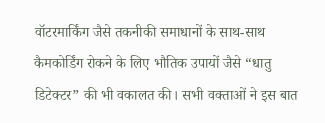वॉटरमार्किंग जैसे तकनीकी समाधानों के साथ-साथ कैमकोर्डिंग रोकने के लिए भौतिक उपायों जैसे “धातु डिटेक्टर” की भी वकालत की। सभी वक्ताओं ने इस बात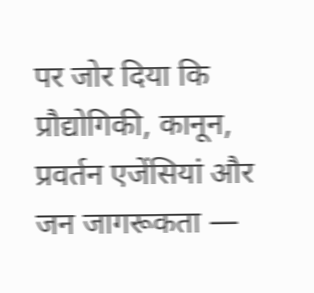पर जोर दिया कि प्रौद्योगिकी, कानून, प्रवर्तन एजेंसियां और जन जागरूकता —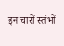इन चारों स्तंभों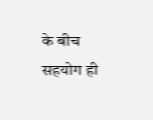के बीच सहयोग ही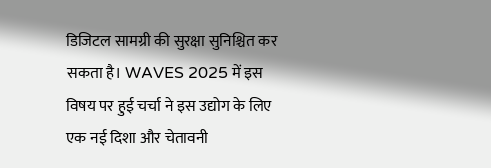डिजिटल सामग्री की सुरक्षा सुनिश्चित कर सकता है। WAVES 2025 में इस विषय पर हुई चर्चा ने इस उद्योग के लिए एक नई दिशा और चेतावनी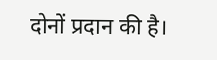दोनों प्रदान की है।